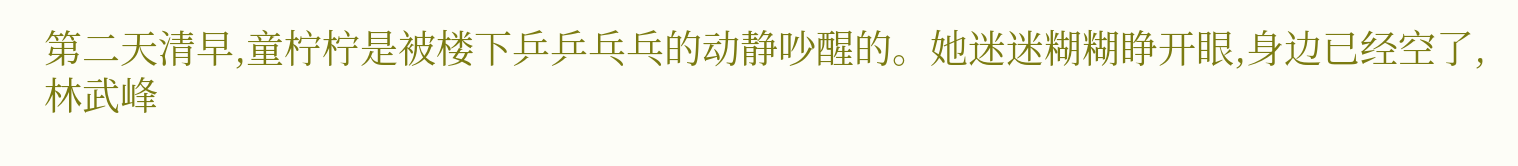第二天清早,童柠柠是被楼下乒乒乓乓的动静吵醒的。她迷迷糊糊睁开眼,身边已经空了,林武峰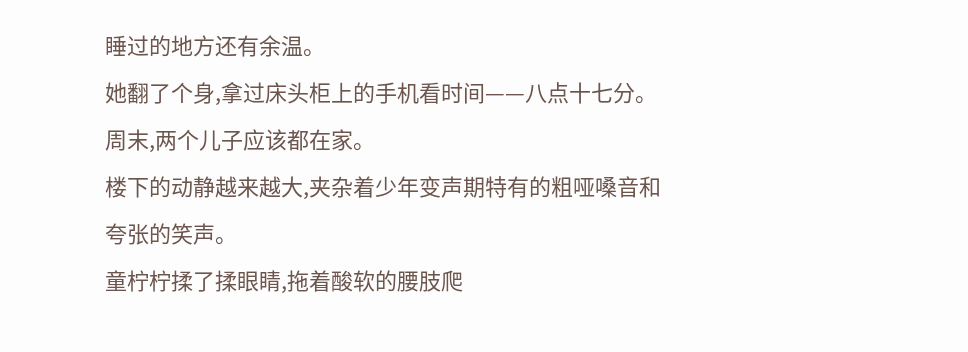睡过的地方还有余温。
她翻了个身,拿过床头柜上的手机看时间——八点十七分。周末,两个儿子应该都在家。
楼下的动静越来越大,夹杂着少年变声期特有的粗哑嗓音和夸张的笑声。
童柠柠揉了揉眼睛,拖着酸软的腰肢爬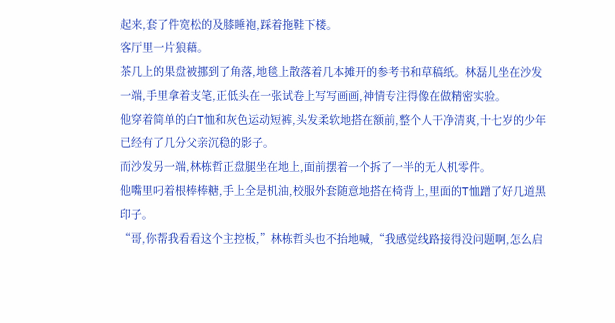起来,套了件宽松的及膝睡袍,踩着拖鞋下楼。
客厅里一片狼藉。
茶几上的果盘被挪到了角落,地毯上散落着几本摊开的参考书和草稿纸。林磊儿坐在沙发一端,手里拿着支笔,正低头在一张试卷上写写画画,神情专注得像在做精密实验。
他穿着简单的白T恤和灰色运动短裤,头发柔软地搭在额前,整个人干净清爽,十七岁的少年已经有了几分父亲沉稳的影子。
而沙发另一端,林栋哲正盘腿坐在地上,面前摆着一个拆了一半的无人机零件。
他嘴里叼着根棒棒糖,手上全是机油,校服外套随意地搭在椅背上,里面的T恤蹭了好几道黑印子。
“哥,你帮我看看这个主控板,”林栋哲头也不抬地喊,“我感觉线路接得没问题啊,怎么启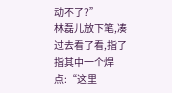动不了?”
林磊儿放下笔,凑过去看了看,指了指其中一个焊点:“这里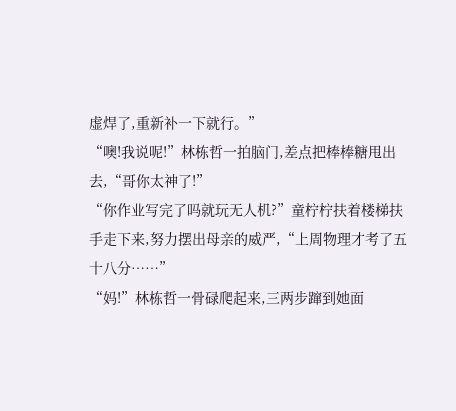虚焊了,重新补一下就行。”
“噢!我说呢!”林栋哲一拍脑门,差点把棒棒糖甩出去,“哥你太神了!”
“你作业写完了吗就玩无人机?”童柠柠扶着楼梯扶手走下来,努力摆出母亲的威严,“上周物理才考了五十八分……”
“妈!”林栋哲一骨碌爬起来,三两步蹿到她面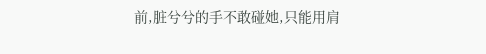前,脏兮兮的手不敢碰她,只能用肩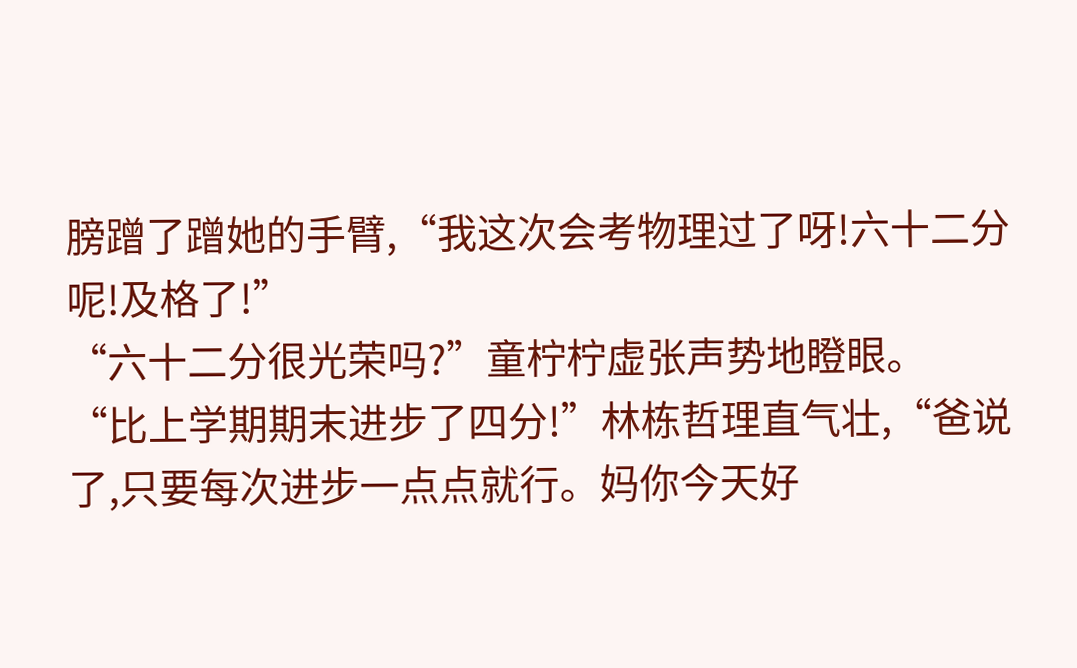膀蹭了蹭她的手臂,“我这次会考物理过了呀!六十二分呢!及格了!”
“六十二分很光荣吗?”童柠柠虚张声势地瞪眼。
“比上学期期末进步了四分!”林栋哲理直气壮,“爸说了,只要每次进步一点点就行。妈你今天好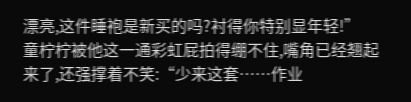漂亮,这件睡袍是新买的吗?衬得你特别显年轻!”
童柠柠被他这一通彩虹屁拍得绷不住,嘴角已经翘起来了,还强撑着不笑:“少来这套……作业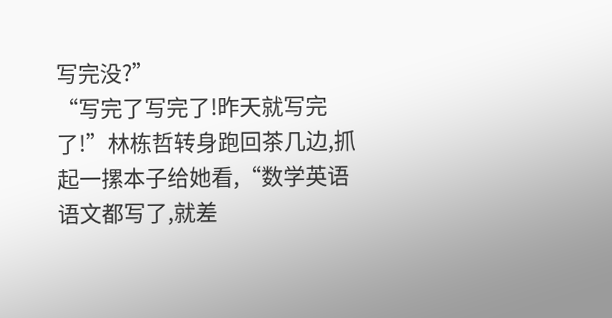写完没?”
“写完了写完了!昨天就写完了!”林栋哲转身跑回茶几边,抓起一摞本子给她看,“数学英语语文都写了,就差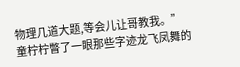物理几道大题,等会儿让哥教我。”
童柠柠瞥了一眼那些字迹龙飞凤舞的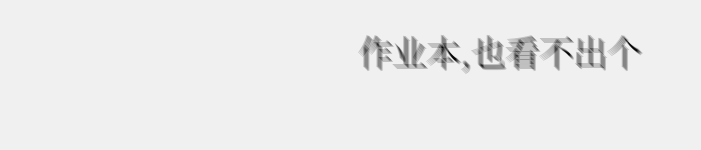作业本,也看不出个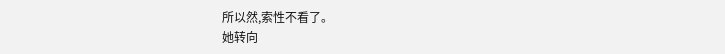所以然,索性不看了。
她转向